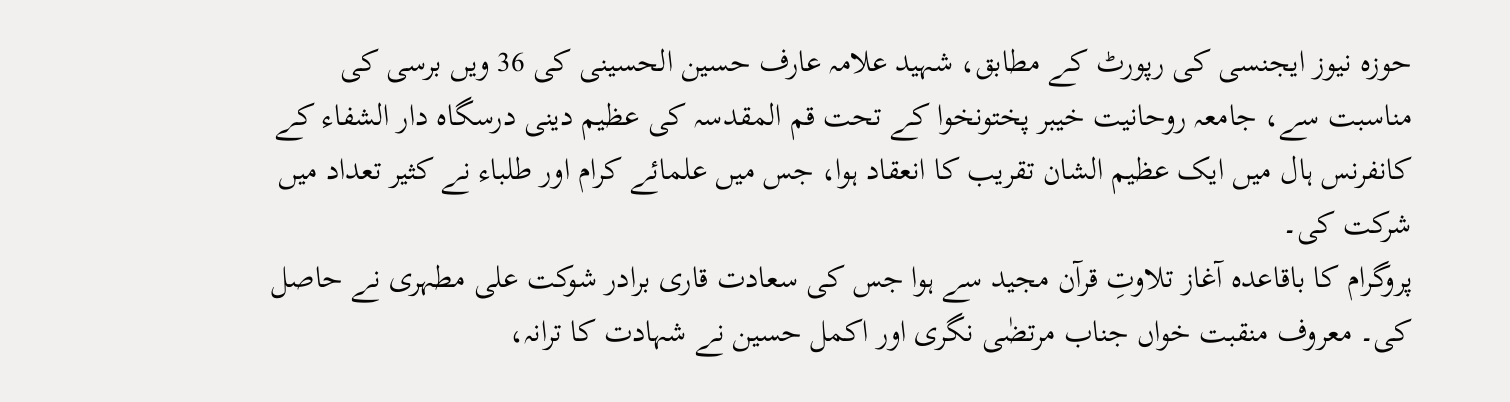حوزہ نیوز ایجنسی کی رپورٹ کے مطابق، شہید علامہ عارف حسین الحسینی کی 36 ویں برسی کی مناسبت سے، جامعہ روحانیت خیبر پختونخوا کے تحت قم المقدسہ کی عظیم دینی درسگاہ دار الشفاء کے کانفرنس ہال میں ایک عظیم الشان تقریب کا انعقاد ہوا، جس میں علمائے کرام اور طلباء نے کثیر تعداد میں شرکت کی۔
پروگرام کا باقاعدہ آغاز تلاوتِ قرآن مجید سے ہوا جس کی سعادت قاری برادر شوکت علی مطہری نے حاصل کی۔ معروف منقبت خواں جناب مرتضٰی نگری اور اکمل حسین نے شہادت کا ترانہ،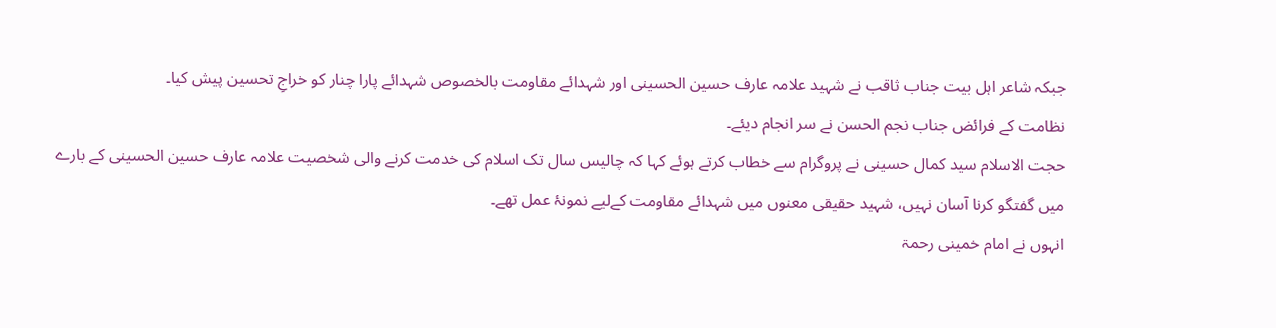جبکہ شاعر اہل بیت جناب ثاقب نے شہید علامہ عارف حسین الحسینی اور شہدائے مقاومت بالخصوص شہدائے پارا چنار کو خراجِ تحسین پیش کیا۔
نظامت کے فرائض جناب نجم الحسن نے سر انجام دیئے۔
حجت الاسلام سید کمال حسینی نے پروگرام سے خطاب کرتے ہوئے کہا کہ چالیس سال تک اسلام کی خدمت کرنے والی شخصیت علامہ عارف حسین الحسینی کے بارے میں گفتگو کرنا آسان نہیں، شہید حقیقی معنوں میں شہدائے مقاومت کےلیے نمونۂ عمل تھے۔
انہوں نے امام خمینی رحمۃ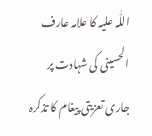اللّٰہ علیہ کا علامہ عارف الحسینی کی شہادت پر جاری تعزیتی پیغام کا تذکرہ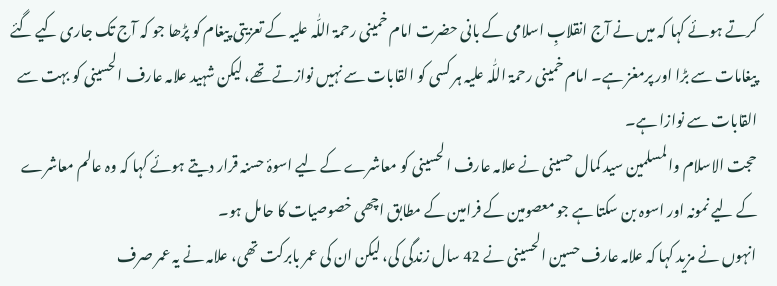کرتے ہوئے کہا کہ میں نے آج انقلابِ اسلامی کے بانی حضرت امام خمینی رحمۃ اللّٰہ علیہ کے تعزیتی پیغام کو پڑھا جو کہ آج تک جاری کیے گئے پیغامات سے بڑا اور پرمغز ہے۔ امام خمینی رحمۃ اللّٰہ علیہ ہر کسی کو القابات سے نہیں نوازتے تھے، لیکن شہید علامہ عارف الحسینی کو بہت سے القابات سے نوازا ہے۔
حجت الاسلام والمسلمین سید کمال حسینی نے علامہ عارف الحسینی کو معاشرے کے لیے اسوۂ حسنہ قرار دیتے ہوئے کہا کہ وہ عالم معاشرے کے لیے نمونہ اور اسوہ بن سکتا ہے جو معصومین کے فرامین کے مطابق اچھی خصوصیات کا حامل ہو۔
انہوں نے مزید کہا کہ علامہ عارف حسین الحسینی نے 42 سال زندگی کی، لیکن ان کی عمر بابرکت تھی، علامہ نے یہ عمر صرف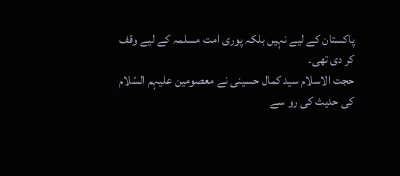پاکستان کے لیے نہیں بلکہ پوری امت مسلمہ کے لیے وقف کر دی تھی۔
حجت الاسلام سید کمال حسینی نے معصومین علیہم السّلام کی حدیث کی رو سے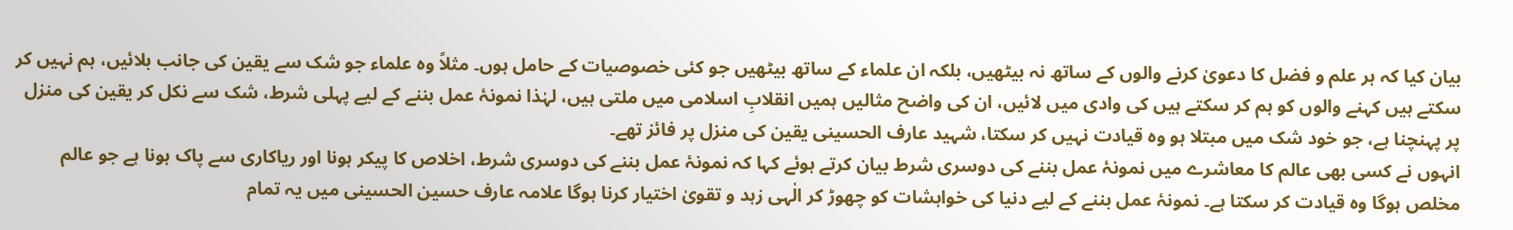بیان کیا کہ ہر علم و فضل کا دعویٰ کرنے والوں کے ساتھ نہ بیٹھیں، بلکہ ان علماء کے ساتھ بیٹھیں جو کئی خصوصیات کے حامل ہوں۔ مثلاً وہ علماء جو شک سے یقین کی جانب بلائیں، ہم نہیں کر سکتے ہیں کہنے والوں کو ہم کر سکتے ہیں کی وادی میں لائیں، ان کی واضح مثالیں ہمیں انقلابِ اسلامی میں ملتی ہیں، لہٰذا نمونۂ عمل بننے کے لیے پہلی شرط، شک سے نکل کر یقین کی منزل پر پہنچنا ہے، جو خود شک میں مبتلا ہو وہ قیادت نہیں کر سکتا، شہید عارف الحسینی یقین کی منزل پر فائز تھے۔
انہوں نے کسی بھی عالم کا معاشرے میں نمونۂ عمل بننے کی دوسری شرط بیان کرتے ہوئے کہا کہ نمونۂ عمل بننے کی دوسری شرط، اخلاص کا پیکر ہونا اور ریاکاری سے پاک ہونا ہے جو عالم مخلص ہوگا وہ قیادت کر سکتا ہے۔ نمونۂ عمل بننے کے لیے دنیا کی خواہشات کو چھوڑ کر الٰہی زہد و تقویٰ اختیار کرنا ہوگا علامہ عارف حسین الحسینی میں یہ تمام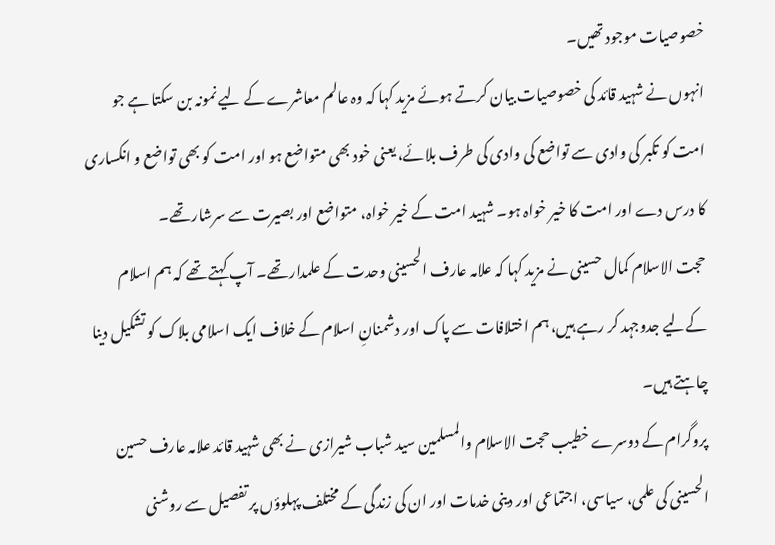خصوصیات موجود تھیں۔
انہوں نے شہید قائد کی خصوصیات بیان کرتے ہوئے مزید کہا کہ وہ عالم معاشرے کے لیے نمونہ بن سکتا ہے جو امت کو تکبر کی وادی سے تواضع کی وادی کی طرف بلائے، یعنی خود بھی متواضع ہو اور امت کو بھی تواضع و انکساری کا درس دے اور امت کا خیر خواہ ہو۔ شہید امت کے خیر خواہ، متواضع اور بصیرت سے سرشار تھے۔
حجت الاسلام کمال حسینی نے مزید کہا کہ علامہ عارف الحسینی وحدت کے علمدار تھے۔ آپ کہتے تھے کہ ہم اسلام کےلیے جدوجہد کر رہے ہیں، ہم اختلافات سے پاک اور دشمنانِ اسلام کے خلاف ایک اسلامی بلاک کو تشکیل دینا چاہتے ہیں۔
پروگرام کے دوسرے خطیب حجت الاسلام والمسلمین سید شباب شیرازی نے بھی شہید قائد علامہ عارف حسین الحسینی کی علمی، سیاسی، اجتماعی اور دینی خدمات اور ان کی زندگی کے مختلف پہلوؤں پر تفصیل سے روشنی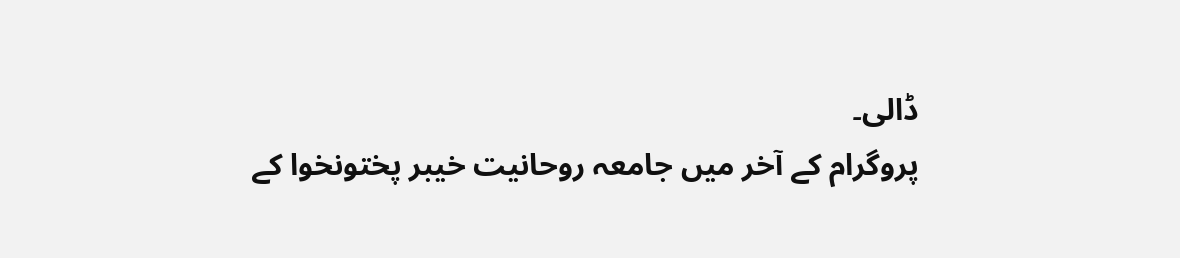ڈالی۔
پروگرام کے آخر میں جامعہ روحانیت خیبر پختونخوا کے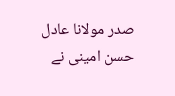صدر مولانا عادل حسن امینی نے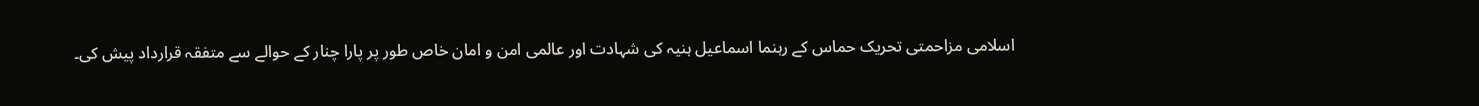اسلامی مزاحمتی تحریک حماس کے رہنما اسماعیل ہنیہ کی شہادت اور عالمی امن و امان خاص طور پر پارا چنار کے حوالے سے متفقہ قرارداد پیش کی۔